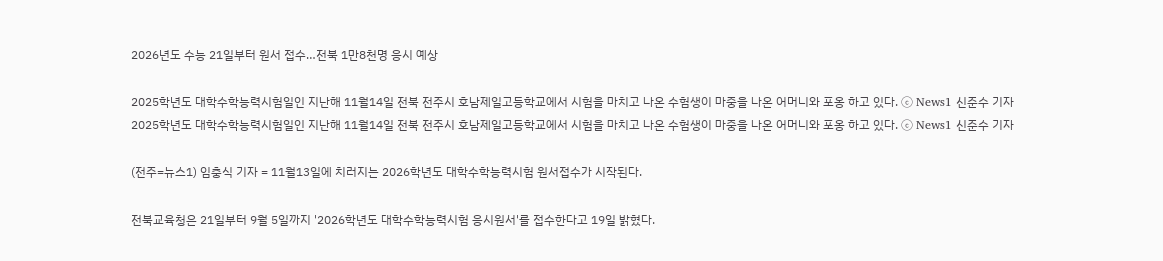2026년도 수능 21일부터 원서 접수…전북 1만8천명 응시 예상

2025학년도 대학수학능력시험일인 지난해 11월14일 전북 전주시 호남제일고등학교에서 시험을 마치고 나온 수험생이 마중을 나온 어머니와 포옹 하고 있다. ⓒ News1 신준수 기자
2025학년도 대학수학능력시험일인 지난해 11월14일 전북 전주시 호남제일고등학교에서 시험을 마치고 나온 수험생이 마중을 나온 어머니와 포옹 하고 있다. ⓒ News1 신준수 기자

(전주=뉴스1) 임충식 기자 = 11월13일에 치러지는 2026학년도 대학수학능력시험 원서접수가 시작된다.

전북교육청은 21일부터 9월 5일까지 '2026학년도 대학수학능력시험 응시원서'를 접수한다고 19일 밝혔다.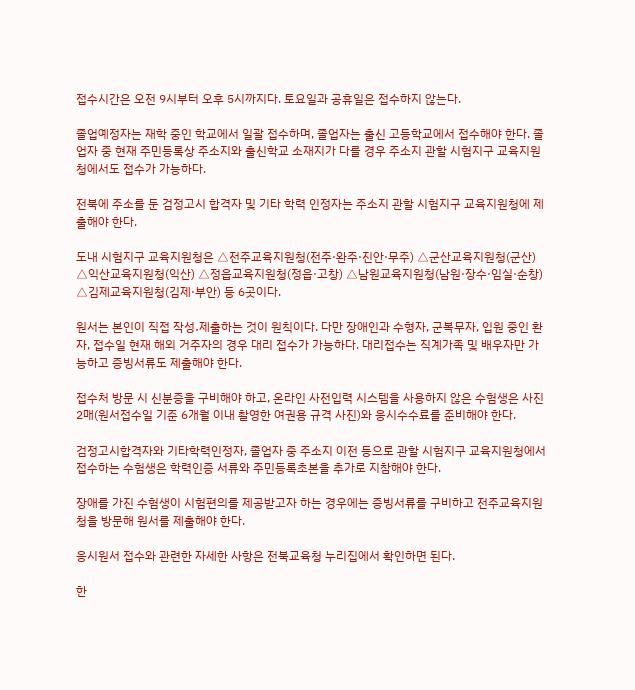접수시간은 오전 9시부터 오후 5시까지다. 토요일과 공휴일은 접수하지 않는다.

졸업예정자는 재학 중인 학교에서 일괄 접수하며, 졸업자는 출신 고등학교에서 접수해야 한다. 졸업자 중 현재 주민등록상 주소지와 출신학교 소재지가 다를 경우 주소지 관할 시험지구 교육지원청에서도 접수가 가능하다.

전북에 주소를 둔 검정고시 합격자 및 기타 학력 인정자는 주소지 관할 시험지구 교육지원청에 제출해야 한다.

도내 시험지구 교육지원청은 △전주교육지원청(전주·완주·진안·무주) △군산교육지원청(군산) △익산교육지원청(익산) △정읍교육지원청(정읍·고창) △남원교육지원청(남원·장수·임실·순창) △김제교육지원청(김제·부안) 등 6곳이다.

원서는 본인이 직접 작성․제출하는 것이 원칙이다. 다만 장애인과 수형자, 군복무자, 입원 중인 환자, 접수일 현재 해외 거주자의 경우 대리 접수가 가능하다. 대리접수는 직계가족 및 배우자만 가능하고 증빙서류도 제출해야 한다.

접수처 방문 시 신분증을 구비해야 하고, 온라인 사전입력 시스템을 사용하지 않은 수험생은 사진 2매(원서접수일 기준 6개월 이내 촬영한 여권용 규격 사진)와 응시수수료를 준비해야 한다.

검정고시합격자와 기타학력인정자, 졸업자 중 주소지 이전 등으로 관할 시험지구 교육지원청에서 접수하는 수험생은 학력인증 서류와 주민등록초본을 추가로 지참해야 한다.

장애를 가진 수험생이 시험편의를 제공받고자 하는 경우에는 증빙서류를 구비하고 전주교육지원청을 방문해 원서를 제출해야 한다.

응시원서 접수와 관련한 자세한 사항은 전북교육청 누리집에서 확인하면 된다.

한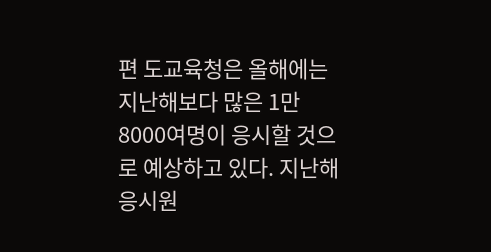편 도교육청은 올해에는 지난해보다 많은 1만8000여명이 응시할 것으로 예상하고 있다. 지난해 응시원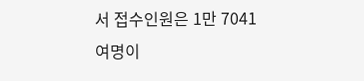서 접수인원은 1만 7041여명이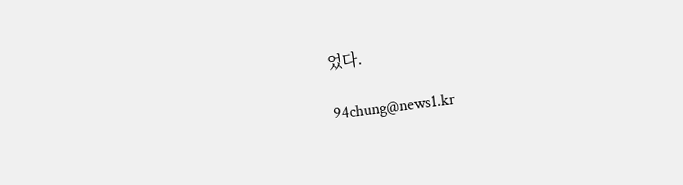었다.

94chung@news1.kr